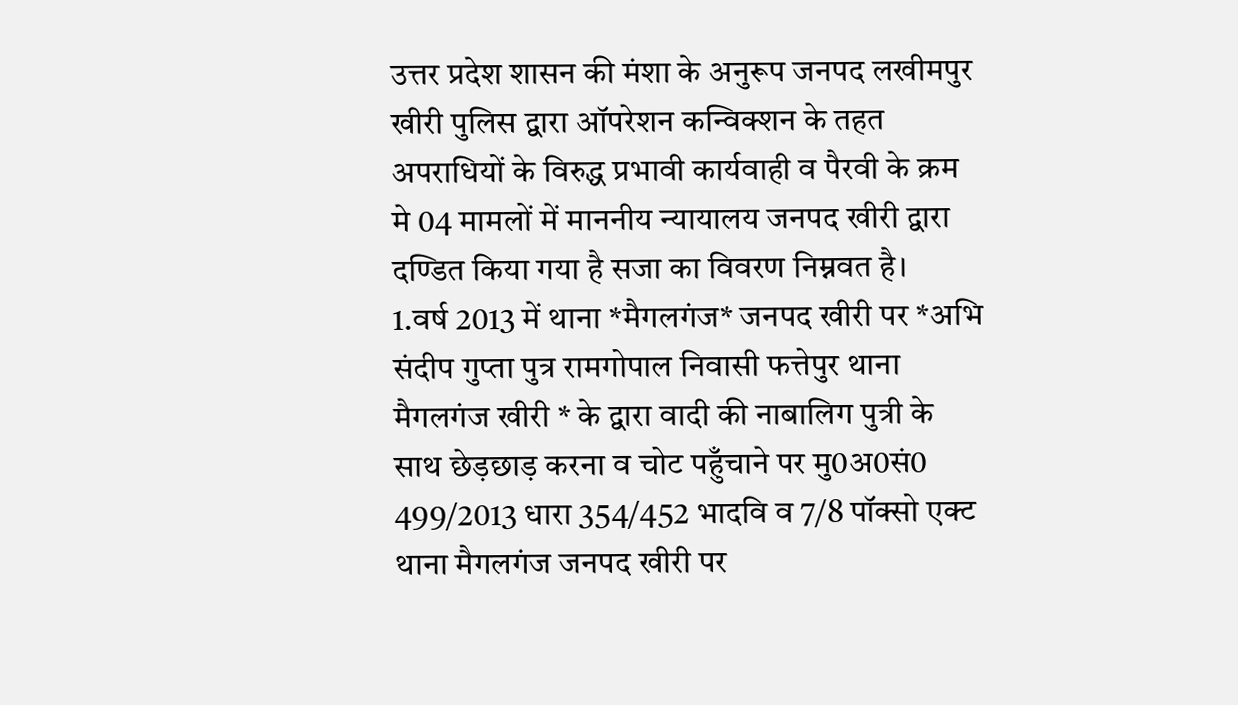उत्तर प्रदेश शासन की मंशा के अनुरूप जनपद लखीमपुर खीरी पुलिस द्वारा ऑपरेशन कन्विक्शन के तहत अपराधियों के विरुद्ध प्रभावी कार्यवाही व पैरवी के क्रम मे 04 मामलों में माननीय न्यायालय जनपद खीरी द्वारा दण्डित किया गया है सजा का विवरण निम्नवत है।
1.वर्ष 2013 में थाना *मैगलगंज* जनपद खीरी पर *अभि संदीप गुप्ता पुत्र रामगोपाल निवासी फत्तेपुर थाना मैगलगंज खीरी * के द्वारा वादी की नाबालिग पुत्री के साथ छेड़छाड़ करना व चोट पहुँचाने पर मु0अ0सं0 499/2013 धारा 354/452 भादवि व 7/8 पॉक्सो एक्ट थाना मैगलगंज जनपद खीरी पर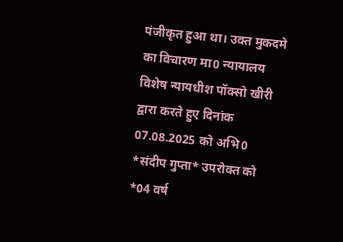पंजीकृत हुआ था। उक्त मुकदमे का विचारण मा0 न्यायालय विशेष न्यायधीश पॉक्सो खीरी द्वारा करते हुए दिनांक 07.08.2025 को अभि0 *संदीप गुप्ता* उपरोक्त को *04 वर्ष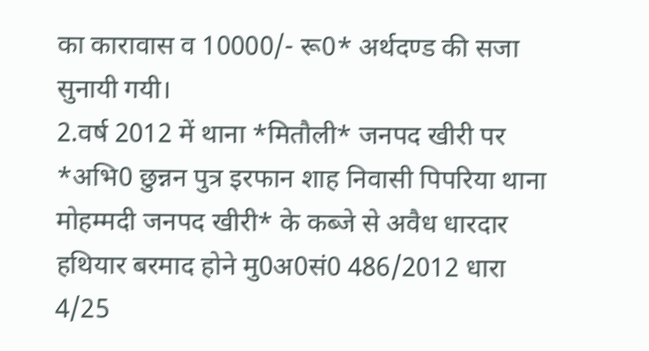का कारावास व 10000/- रू0* अर्थदण्ड की सजा सुनायी गयी।
2.वर्ष 2012 में थाना *मितौली* जनपद खीरी पर *अभि0 छुन्नन पुत्र इरफान शाह निवासी पिपरिया थाना मोहम्मदी जनपद खीरी* के कब्जे से अवैध धारदार हथियार बरमाद होने मु0अ0सं0 486/2012 धारा 4/25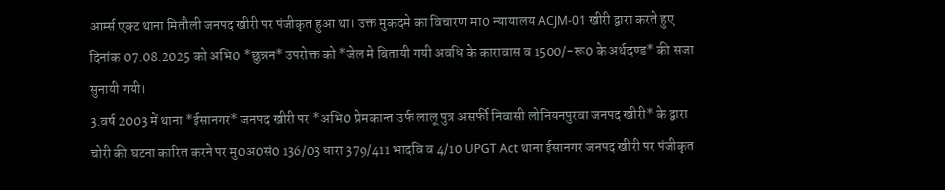आर्म्स एक्ट थाना मितौली जनपद खीरी पर पंजीकृत हुआ था। उक्त मुकदमे का विचारण मा0 न्यायालय ACJM-01 खीरी द्वारा करते हुए दिनांक 07.08.2025 को अभि0 *छुन्नन* उपरोक्त को *जेल मे बितायी गयी अवधि के कारावास व 1500/-रू0 के अर्थदण्ड* की सजा सुनायी गयी।
3.वर्ष 2003 में थाना *ईसानगर* जनपद खीरी पर *अभि0 प्रेमकान्त उर्फ लालू पुत्र असर्फी निवासी लोनियनपुरवा जनपद खीरी* के द्वारा चोरी की घटना कारित करने पर मु0अ0सं0 136/03 धारा 379/411 भादवि व 4/10 UPGT Act थाना ईसानगर जनपद खीरी पर पंजीकृत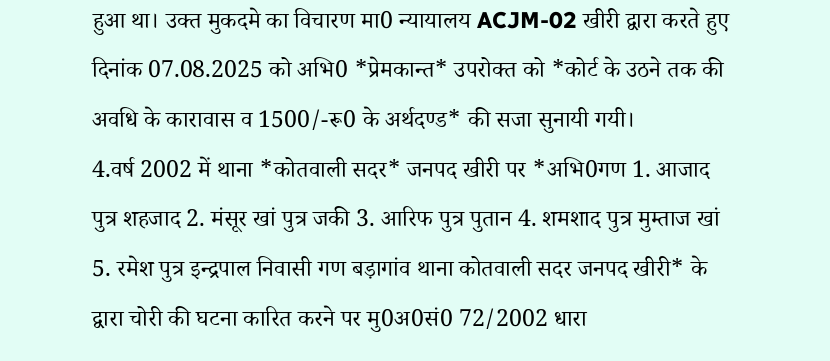हुआ था। उक्त मुकदमे का विचारण मा0 न्यायालय ACJM-02 खीरी द्वारा करते हुए दिनांक 07.08.2025 को अभि0 *प्रेमकान्त* उपरोक्त को *कोर्ट के उठने तक की अवधि के कारावास व 1500/-रू0 के अर्थदण्ड* की सजा सुनायी गयी।
4.वर्ष 2002 में थाना *कोतवाली सदर* जनपद खीरी पर *अभि0गण 1. आजाद पुत्र शहजाद 2. मंसूर खां पुत्र जकी 3. आरिफ पुत्र पुतान 4. शमशाद पुत्र मुम्ताज खां 5. रमेश पुत्र इन्द्रपाल निवासी गण बड़ागांव थाना कोतवाली सदर जनपद खीरी* के द्वारा चोरी की घटना कारित करने पर मु0अ0सं0 72/2002 धारा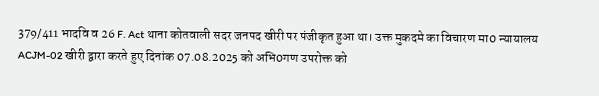379/411 भादवि व 26 F. Act थाना कोतवाली सदर जनपद खीरी पर पंजीकृत हुआ था। उक्त मुकदमे का विचारण मा0 न्यायालय ACJM-02 खीरी द्वारा करते हुए दिनांक 07.08.2025 को अभि0गण उपरोक्त को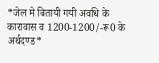*जेल मे बितायी गयी अवधि के कारावास व 1200-1200/-रू0 के अर्थदण्ड*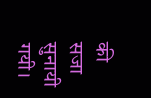की सजा सुनायी गयी।